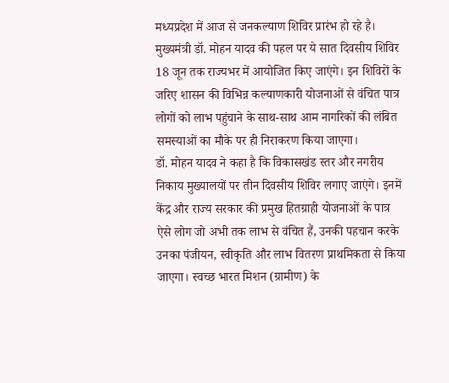मध्यप्रदेश में आज से जनकल्याण शिविर प्रारंभ हो रहे है। मुख्यमंत्री डॉ. मोहन यादव की पहल पर ये सात दिवसीय शिविर 18 जून तक राज्यभर में आयोजित किए जाएंगे। इन शिविरों के जरिए शासन की विभिन्न कल्याणकारी योजनाओं से वंचित पात्र लोगों को लाभ पहुंचाने के साथ-साथ आम नागरिकों की लंबित समस्याओं का मौके पर ही निराकरण किया जाएगा।
डॉ. मोहन यादव ने कहा है कि विकासखंड स्तर और नगरीय निकाय मुख्यालयों पर तीन दिवसीय शिविर लगाए जाएंगे। इनमें केंद्र और राज्य सरकार की प्रमुख हितग्राही योजनाओं के पात्र ऐसे लोग जो अभी तक लाभ से वंचित हैं, उनकी पहचान करके उनका पंजीयन, स्वीकृति और लाभ वितरण प्राथमिकता से किया जाएगा। स्वच्छ भारत मिशन (ग्रामीण) के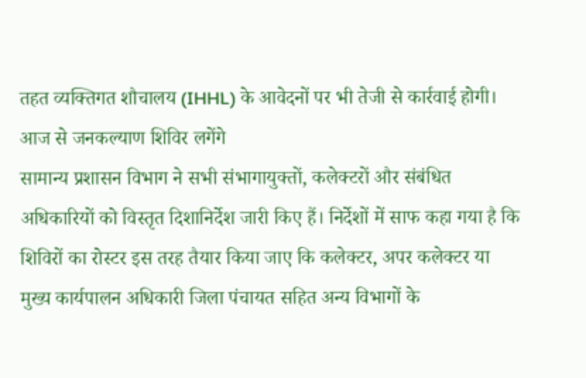तहत व्यक्तिगत शौचालय (IHHL) के आवेदनों पर भी तेजी से कार्रवाई होगी।
आज से जनकल्याण शिविर लगेंगे
सामान्य प्रशासन विभाग ने सभी संभागायुक्तों, कलेक्टरों और संबंधित अधिकारियों को विस्तृत दिशानिर्देश जारी किए हैं। निर्देशों में साफ कहा गया है कि शिविरों का रोस्टर इस तरह तैयार किया जाए कि कलेक्टर, अपर कलेक्टर या मुख्य कार्यपालन अधिकारी जिला पंचायत सहित अन्य विभागों के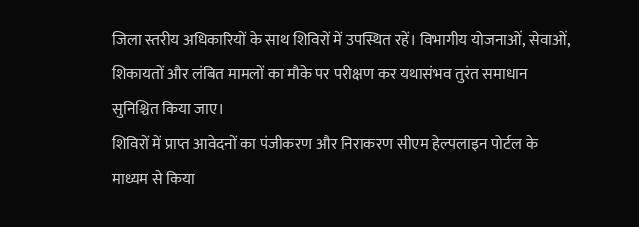जिला स्तरीय अधिकारियों के साथ शिविरों में उपस्थित रहें। विभागीय योजनाओं, सेवाओं, शिकायतों और लंबित मामलों का मौके पर परीक्षण कर यथासंभव तुरंत समाधान सुनिश्चित किया जाए।
शिविरों में प्राप्त आवेदनों का पंजीकरण और निराकरण सीएम हेल्पलाइन पोर्टल के माध्यम से किया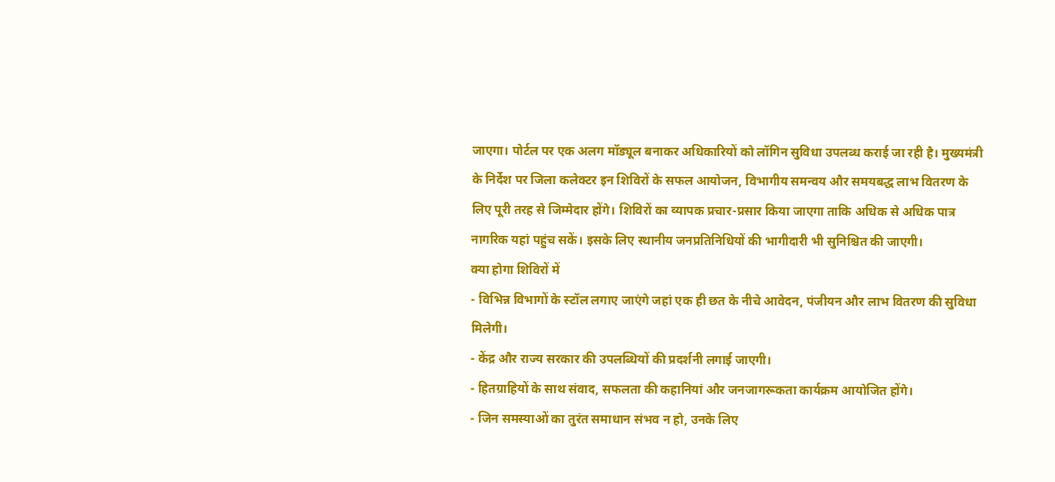जाएगा। पोर्टल पर एक अलग मॉड्यूल बनाकर अधिकारियों को लॉगिन सुविधा उपलब्ध कराई जा रही है। मुख्यमंत्री के निर्देश पर जिला कलेक्टर इन शिविरों के सफल आयोजन, विभागीय समन्वय और समयबद्ध लाभ वितरण के लिए पूरी तरह से जिम्मेदार होंगे। शिविरों का व्यापक प्रचार-प्रसार किया जाएगा ताकि अधिक से अधिक पात्र नागरिक यहां पहुंच सकें। इसके लिए स्थानीय जनप्रतिनिधियों की भागीदारी भी सुनिश्चित की जाएगी।
क्या होगा शिविरों में
- विभिन्न विभागों के स्टॉल लगाए जाएंगे जहां एक ही छत के नीचे आवेदन, पंजीयन और लाभ वितरण की सुविधा मिलेगी।
- केंद्र और राज्य सरकार की उपलब्धियों की प्रदर्शनी लगाई जाएगी।
- हितग्राहियों के साथ संवाद, सफलता की कहानियां और जनजागरूकता कार्यक्रम आयोजित होंगे।
- जिन समस्याओं का तुरंत समाधान संभव न हो, उनके लिए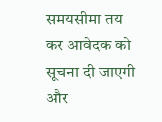समयसीमा तय कर आवेदक को सूचना दी जाएगी और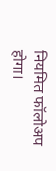नियमित फॉलोअप होगा।